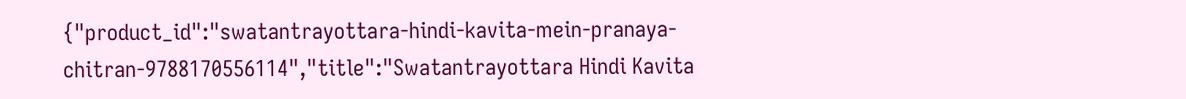{"product_id":"swatantrayottara-hindi-kavita-mein-pranaya-chitran-9788170556114","title":"Swatantrayottara Hindi Kavita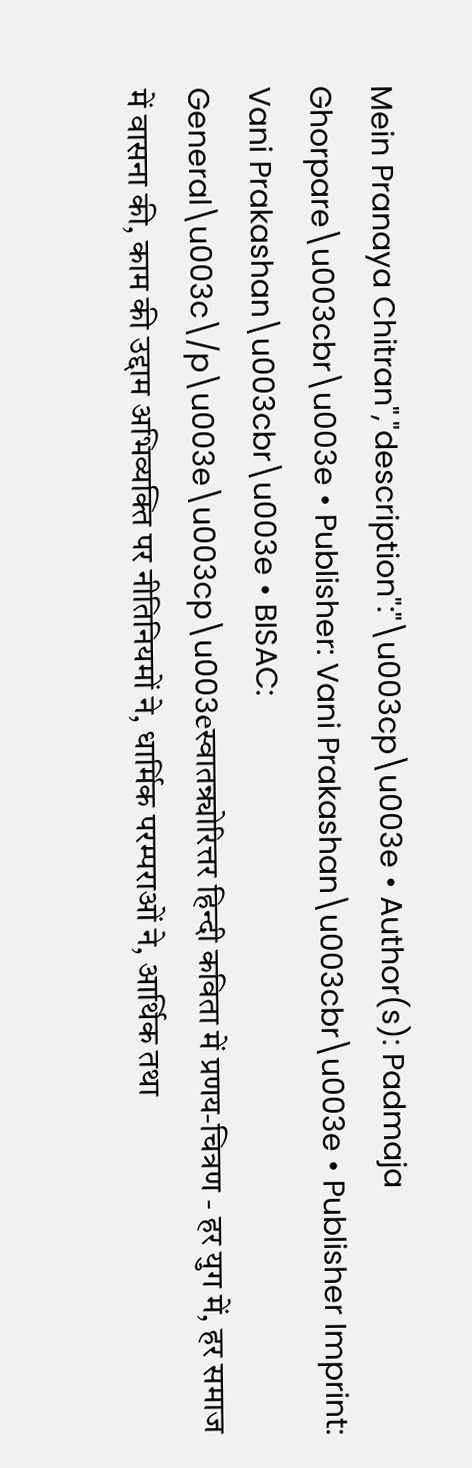Mein Pranaya Chitran","description":"\u003cp\u003e • Author(s): Padmaja Ghorpare\u003cbr\u003e • Publisher: Vani Prakashan\u003cbr\u003e • Publisher Imprint: Vani Prakashan\u003cbr\u003e • BISAC: General\u003c\/p\u003e\u003cp\u003eस्वातन्र्योरित्तर हिन्दी कविता में प्रणय-चित्रण - हर युग में, हर समाज में वासना की, काम की उद्दाम अभिव्यक्ति पर नीतिनियमों ने, धार्मिक परम्पराओं ने, आर्थिक तथा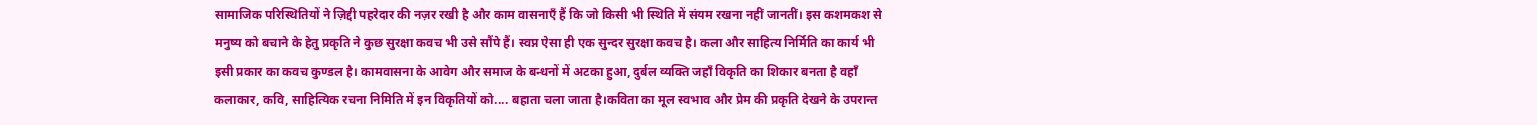सामाजिक परिस्थितियों ने ज़िद्दी पहरेदार की नज़र रखी है और काम वासनाएँ हैं कि जो किसी भी स्थिति में संयम रखना नहीं जानतीं। इस कशमकश से मनुष्य को बचाने के हेतु प्रकृति ने कुछ सुरक्षा कवच भी उसे सौंपे हैं। स्वप्न ऐसा ही एक सुन्दर सुरक्षा कवच है। कला और साहित्य निर्मिति का कार्य भी इसी प्रकार का कवच कुण्डल है। कामवासना के आवेग और समाज के बन्धनों में अटका हुआ, दुर्बल व्यक्ति जहाँ विकृति का शिकार बनता है वहाँ कलाकार, कवि, साहित्यिक रचना निमिति में इन विकृतियों को.... बहाता चला जाता है।कविता का मूल स्वभाव और प्रेम की प्रकृति देखने के उपरान्त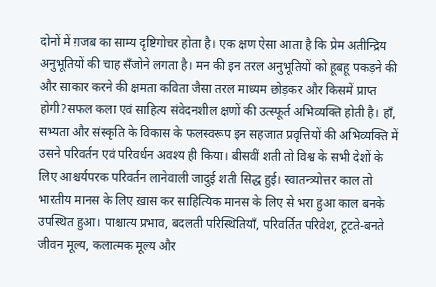दोनों में ग़जब का साम्य दृष्टिगोचर होता है। एक क्षण ऐसा आता है कि प्रेम अतीन्द्रिय अनुभूतियों की चाह सँजोने लगता है। मन की इन तरल अनुभूतियों को हूबहू पकड़ने की और साकार करने की क्षमता कविता जैसा तरल माध्यम छोड़कर और किसमें प्राप्त होगी?सफल कला एवं साहित्य संवेदनशील क्षणों की उत्स्फूर्त अभिव्यक्ति होती है। हाँ, सभ्यता और संस्कृति के विकास के फलस्वरूप इन सहजात प्रवृत्तियों की अभिव्यक्ति में उसने परिवर्तन एवं परिवर्धन अवश्य ही किया। बीसवीं शती तो विश्व के सभी देशों के लिए आश्चर्यपरक परिवर्तन लानेवाली जादुई शती सिद्ध हुई। स्वातन्त्र्योत्तर काल तो भारतीय मानस के लिए ख़ास कर साहित्यिक मानस के लिए से भरा हुआ काल बनके उपस्थित हुआ। पाश्चात्य प्रभाव, बदलती परिस्थितियाँ, परिवर्तित परिवेश, टूटते-बनते जीवन मूल्य, कलात्मक मूल्य और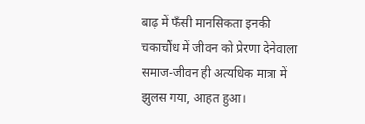बाढ़ में फँसी मानसिकता इनकी चकाचौंध में जीवन को प्रेरणा देनेवाला समाज-जीवन ही अत्यधिक मात्रा में झुलस गया, आहत हुआ।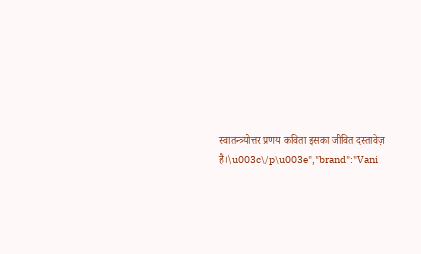स्वातन्त्र्योत्तर प्रणय कविता इसका जीवित दस्तावेज़ है।\u003c\/p\u003e","brand":"Vani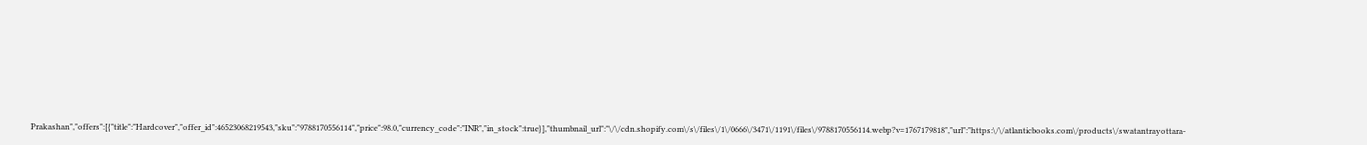Prakashan","offers":[{"title":"Hardcover","offer_id":46523068219543,"sku":"9788170556114","price":98.0,"currency_code":"INR","in_stock":true}],"thumbnail_url":"\/\/cdn.shopify.com\/s\/files\/1\/0666\/3471\/1191\/files\/9788170556114.webp?v=1767179818","url":"https:\/\/atlanticbooks.com\/products\/swatantrayottara-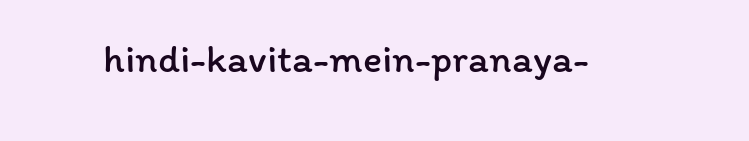hindi-kavita-mein-pranaya-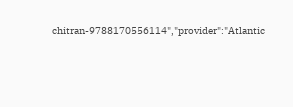chitran-9788170556114","provider":"Atlantic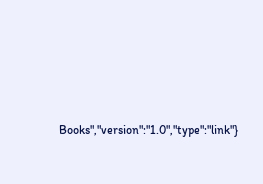Books","version":"1.0","type":"link"}